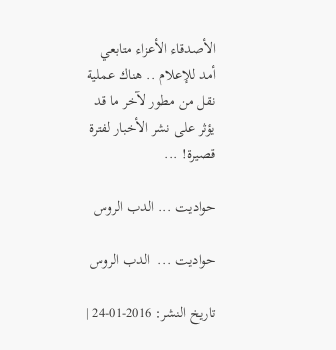الأصدقاء الأعزاء متابعي أمد للإعلام .. هناك عملية نقل من مطور لآخر ما قد يؤثر على نشر الأخبار لفترة قصيرة! ...

حواديت ... الدب الروس

حواديت ...  الدب الروس

تاريخ النشر: 2016-01-24 |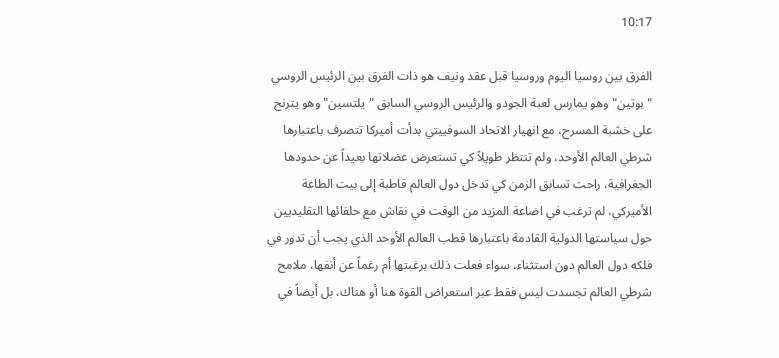10:17

الفرق بين روسيا اليوم وروسيا قبل عقد ونيف هو ذات الفرق بين الرئيس الروسي "بوتين" وهو يمارس لعبة الجودو والرئيس الروسي السابق "يلتسين" وهو يترنح على خشبة المسرح، مع انهيار الاتحاد السوفييتي بدأت أميركا تتصرف باعتبارها شرطي العالم الأوحد، ولم تنتظر طويلاً كي تستعرض عضلاتها بعيداً عن حدودها الجغرافية، راحت تسابق الزمن كي تدخل دول العالم قاطبة إلى بيت الطاعة الأميركي، لم ترغب في اضاعة المزيد من الوقت في نقاش مع حلفائها التقليديين حول سياستها الدولية القادمة باعتبارها قطب العالم الأوحد الذي يجب أن تدور في فلكه دول العالم دون استثناء، سواء فعلت ذلك برغبتها أم رغماً عن أنفها، ملامح شرطي العالم تجسدت ليس فقط عبر استعراض القوة هنا أو هناك، بل أيضاً في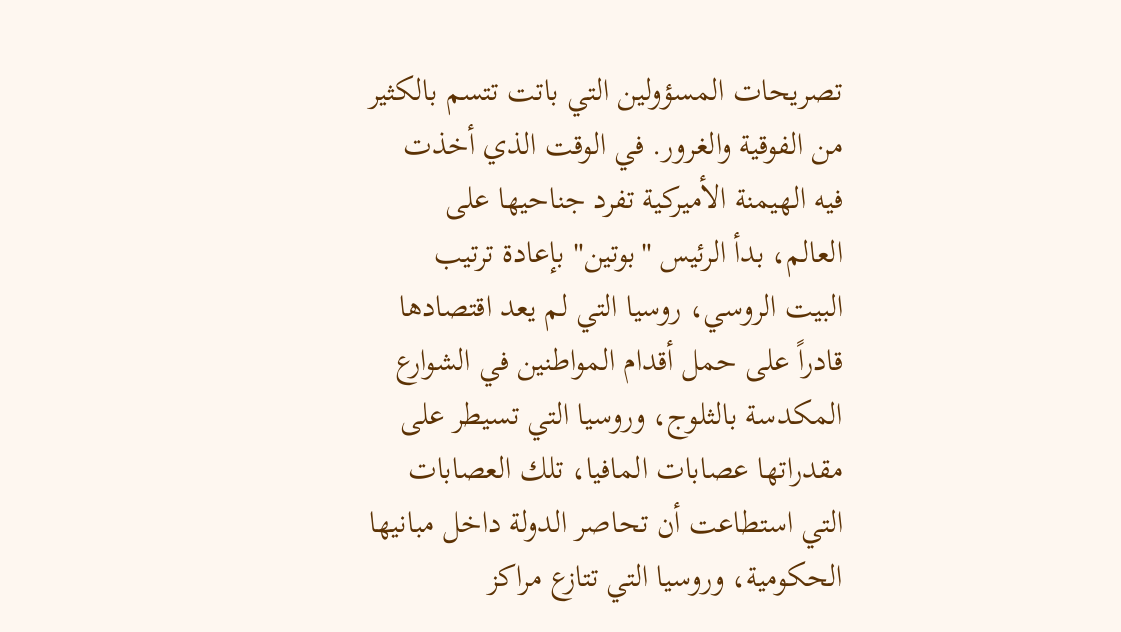تصريحات المسؤولين التي باتت تتسم بالكثير من الفوقية والغرور. في الوقت الذي أخذت فيه الهيمنة الأميركية تفرد جناحيها على العالم، بدأ الرئيس "بوتين" بإعادة ترتيب البيت الروسي، روسيا التي لم يعد اقتصادها قادراً على حمل أقدام المواطنين في الشوارع المكدسة بالثلوج، وروسيا التي تسيطر على مقدراتها عصابات المافيا، تلك العصابات التي استطاعت أن تحاصر الدولة داخل مبانيها الحكومية، وروسيا التي تتازع مراكز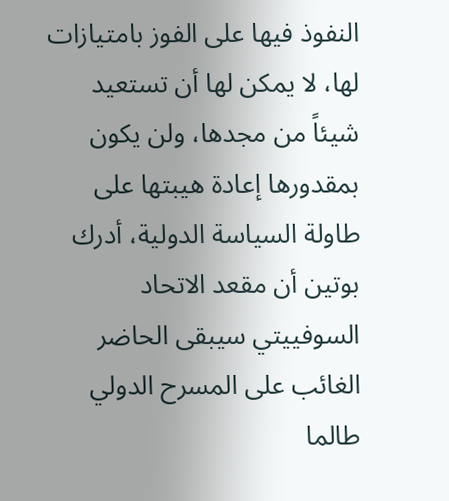النفوذ فيها على الفوز بامتيازات لها، لا يمكن لها أن تستعيد شيئاً من مجدها، ولن يكون بمقدورها إعادة هيبتها على طاولة السياسة الدولية، أدرك بوتين أن مقعد الاتحاد السوفييتي سيبقى الحاضر الغائب على المسرح الدولي طالما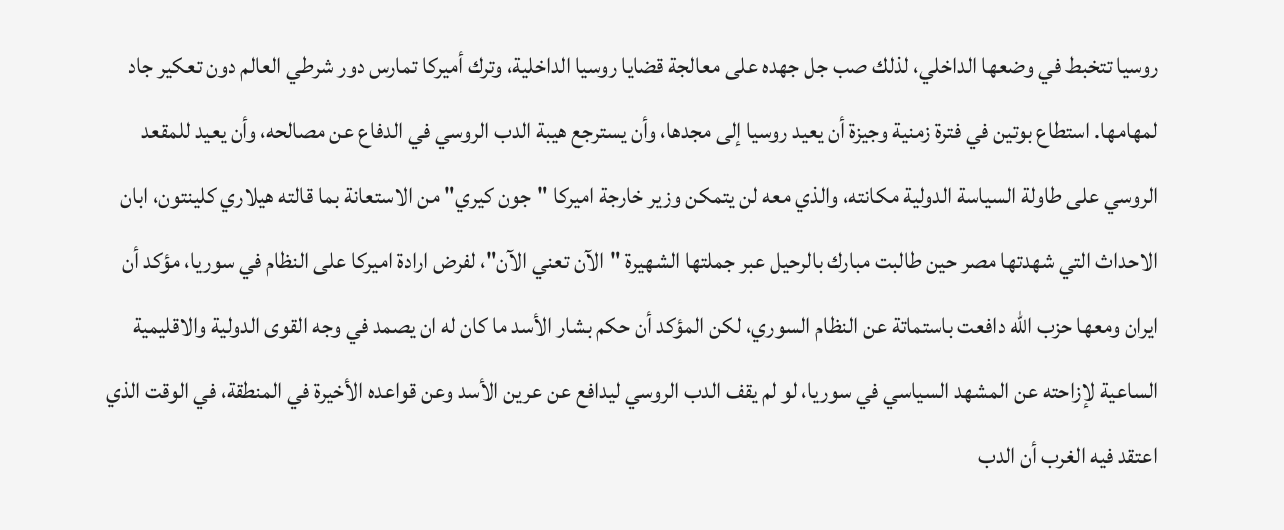روسيا تتخبط في وضعها الداخلي، لذلك صب جل جهده على معالجة قضايا روسيا الداخلية، وترك أميركا تمارس دور شرطي العالم دون تعكير جاد لمهامها. استطاع بوتين في فترة زمنية وجيزة أن يعيد روسيا إلى مجدها، وأن يسترجع هيبة الدب الروسي في الدفاع عن مصالحه، وأن يعيد للمقعد الروسي على طاولة السياسة الدولية مكانته، والذي معه لن يتمكن وزير خارجة اميركا "جون كيري" من الاستعانة بما قالته هيلاري كلينتون، ابان الاحداث التي شهدتها مصر حين طالبت مبارك بالرحيل عبر جملتها الشهيرة "الآن تعني الآن"، لفرض ارادة اميركا على النظام في سوريا، مؤكد أن ايران ومعها حزب الله دافعت باستماتة عن النظام السوري، لكن المؤكد أن حكم بشار الأسد ما كان له ان يصمد في وجه القوى الدولية والاقليمية الساعية لإزاحته عن المشهد السياسي في سوريا، لو لم يقف الدب الروسي ليدافع عن عرين الأسد وعن قواعده الأخيرة في المنطقة، في الوقت الذي اعتقد فيه الغرب أن الدب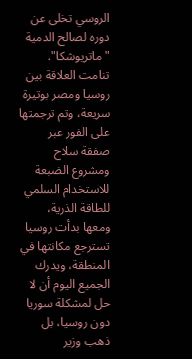الروسي تخلى عن دوره لصالح الدمية "ماتريوشكا". تنامت العلاقة بين روسيا ومصر بوتيرة سريعة، وتم ترجمتها على الفور عبر صفقة سلاح ومشروع الضبعة للاستخدام السلمي للطاقة الذرية، ومعها بدأت روسيا تسترجع مكانتها في المنطقة، ويدرك الجميع اليوم أن لا حل لمشكلة سوريا دون روسيا، بل ذهب وزير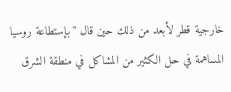خارجية قطر لأبعد من ذلك حين قال "بإستطاعة روسيا المساهمة في حل الكثير من المشاكل في منطقة الشرق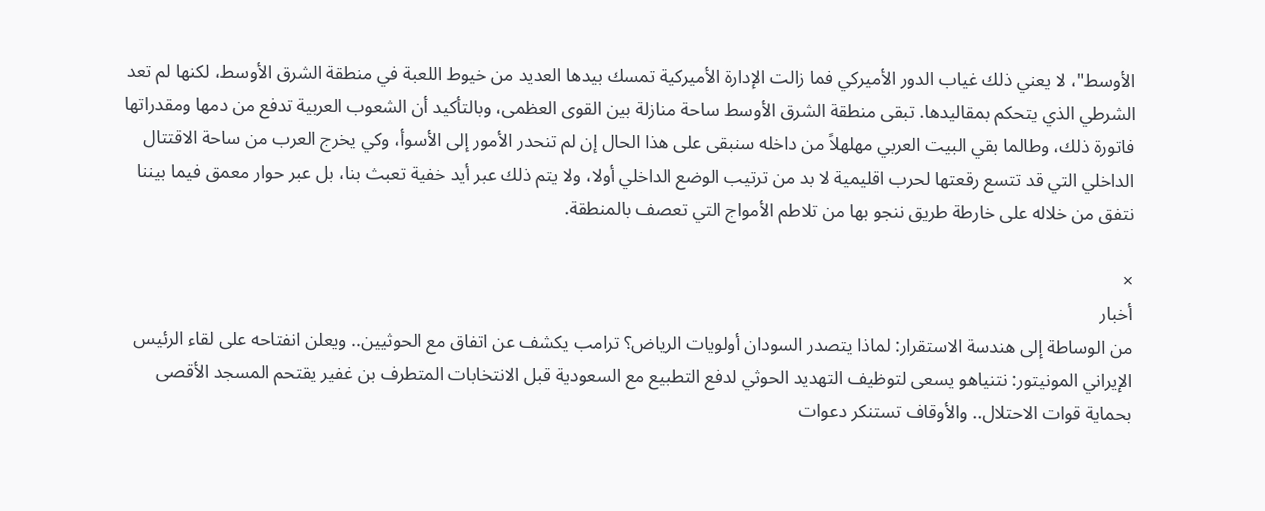الأوسط"، لا يعني ذلك غياب الدور الأميركي فما زالت الإدارة الأميركية تمسك بيدها العديد من خيوط اللعبة في منطقة الشرق الأوسط، لكنها لم تعد الشرطي الذي يتحكم بمقاليدها. تبقى منطقة الشرق الأوسط ساحة منازلة بين القوى العظمى، وبالتأكيد أن الشعوب العربية تدفع من دمها ومقدراتها فاتورة ذلك، وطالما بقي البيت العربي مهلهلاً من داخله سنبقى على هذا الحال إن لم تنحدر الأمور إلى الأسوأ، وكي يخرج العرب من ساحة الاقتتال الداخلي التي قد تتسع رقعتها لحرب اقليمية لا بد من ترتيب الوضع الداخلي أولا، ولا يتم ذلك عبر أيد خفية تعبث بنا، بل عبر حوار معمق فيما بيننا نتفق من خلاله على خارطة طريق ننجو بها من تلاطم الأمواج التي تعصف بالمنطقة.

×
أخبار
من الوساطة إلى هندسة الاستقرار: لماذا يتصدر السودان أولويات الرياض؟ ترامب يكشف عن اتفاق مع الحوثيين.. ويعلن انفتاحه على لقاء الرئيس الإيراني المونيتور: نتنياهو يسعى لتوظيف التهديد الحوثي لدفع التطبيع مع السعودية قبل الانتخابات المتطرف بن غفير يقتحم المسجد الأقصى بحماية قوات الاحتلال.. والأوقاف تستنكر دعوات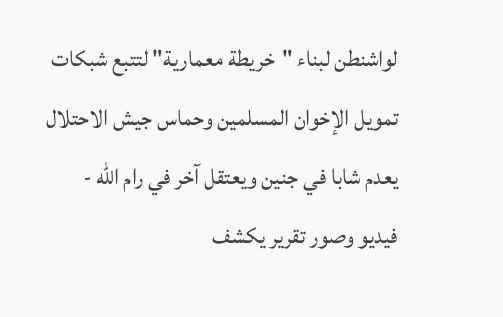لواشنطن لبناء "خريطة معمارية" لتتبع شبكات تمويل الإخوان المسلمين وحماس جيش الاحتلال يعدم شابا في جنين ويعتقل آخر في رام الله - فيديو وصور تقرير يكشف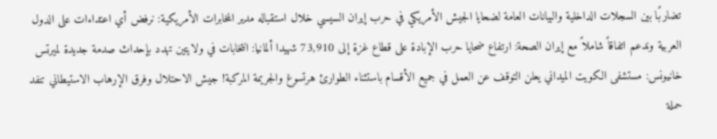تضاربًا بين السجلات الداخلية والبيانات العامة لضحايا الجيش الأمريكي في حرب إيران السيسي خلال استقباله مدير المخابرات الأمريكية: نرفض أي اعتداءات على الدول العربية وندعم اتفاقاً شاملاً مع إيران الصحة: ارتفاع ضحايا حرب الإبادة على قطاع غزة إلى 73,910 شهيدا ألمانيا: انتخابات في ولايتين تهدد بإحداث صدمة جديدة لميرتس خانيونس: مستشفى الكويت الميداني يعلن التوقف عن العمل في جميع الأقسام باستثناء الطوارئ هرتسوغ والجريمة المركبة! جيش الاحتلال وفرق الإرهاب الاستيطاني تنفد حملة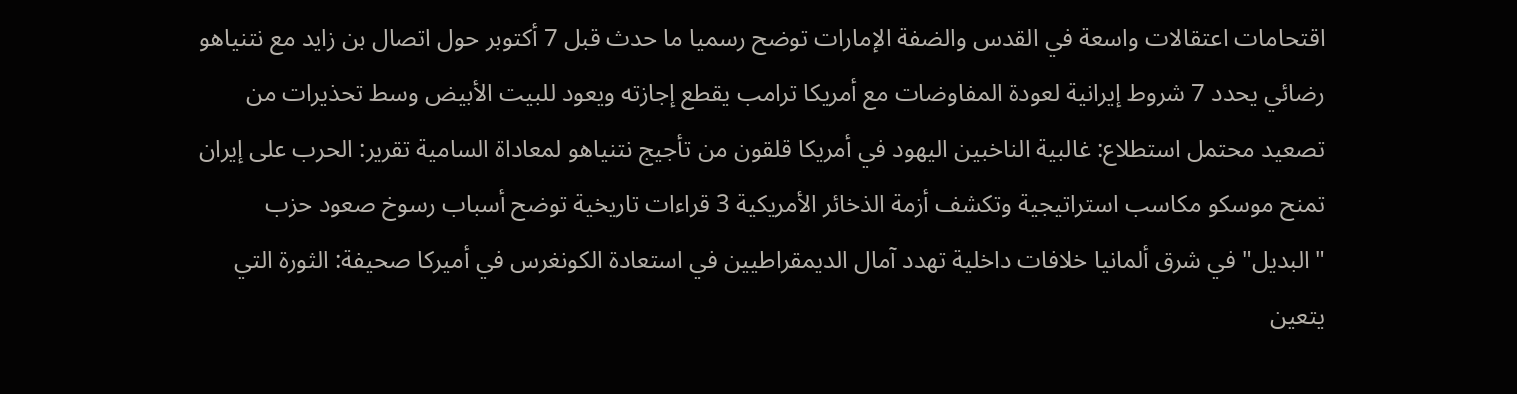اقتحامات اعتقالات واسعة في القدس والضفة الإمارات توضح رسميا ما حدث قبل 7 أكتوبر حول اتصال بن زايد مع نتنياهو رضائي يحدد 7 شروط إيرانية لعودة المفاوضات مع أمريكا ترامب يقطع إجازته ويعود للبيت الأبيض وسط تحذيرات من تصعيد محتمل استطلاع: غالبية الناخبين اليهود في أمريكا قلقون من تأجيج نتنياهو لمعاداة السامية تقرير: الحرب على إيران تمنح موسكو مكاسب استراتيجية وتكشف أزمة الذخائر الأمريكية 3 قراءات تاريخية توضح أسباب رسوخ صعود حزب "البديل" في شرق ألمانيا خلافات داخلية تهدد آمال الديمقراطيين في استعادة الكونغرس في أميركا صحيفة: الثورة التي يتعين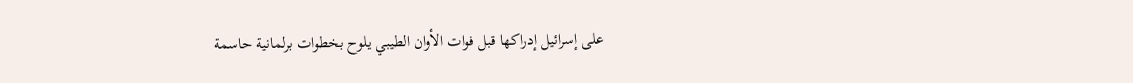على إسرائيل إدراكها قبل فوات الأوان الطيبي يلوح بخطوات برلمانية حاسمة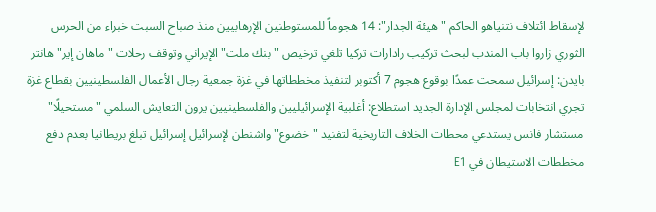لإسقاط ائتلاف نتنياهو الحاكم "هيئة الجدار": 14 هجوماً للمستوطنين الإرهابيين منذ صباح السبت خبراء من الحرس الثوري زاروا باب المندب لبحث تركيب رادارات تركيا تلغي ترخيص "بنك ملت" الإيراني وتوقف رحلات "ماهان إير" هانتر بايدن: إسرائيل سمحت عمدًا بوقوع هجوم 7 أكتوبر لتنفيذ مخططاتها في غزة جمعية رجال الأعمال الفلسطينيين بقطاع غزة تجري انتخابات لمجلس الإدارة الجديد استطلاع: أغلبية الإسرائيليين والفلسطينيين يرون التعايش السلمي "مستحيلًا" مستشار فانس يستدعي محطات الخلاف التاريخية لتفنيد "خضوع" واشنطن لإسرائيل إسرائيل تبلغ بريطانيا بعدم دفع مخططات الاستيطان في E1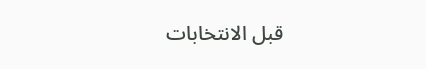قبل الانتخابات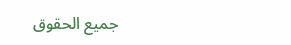جميع الحقوق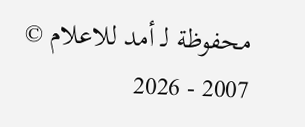محفوظة لـ أمد للاعلام © 2007 - 2026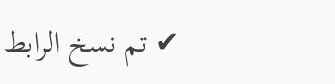✔ تم نسخ الرابط